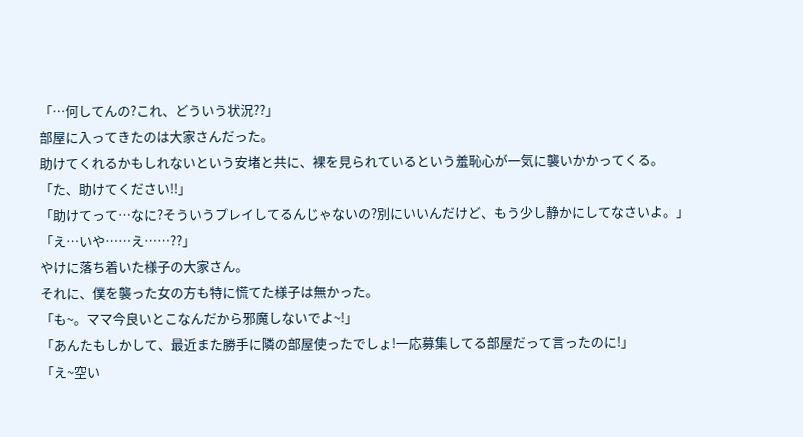「…何してんの?これ、どういう状況??」
部屋に入ってきたのは大家さんだった。
助けてくれるかもしれないという安堵と共に、裸を見られているという羞恥心が一気に襲いかかってくる。
「た、助けてください!!」
「助けてって…なに?そういうプレイしてるんじゃないの?別にいいんだけど、もう少し静かにしてなさいよ。」
「え…いや……え……??」
やけに落ち着いた様子の大家さん。
それに、僕を襲った女の方も特に慌てた様子は無かった。
「も~。ママ今良いとこなんだから邪魔しないでよ~!」
「あんたもしかして、最近また勝手に隣の部屋使ったでしょ!一応募集してる部屋だって言ったのに!」
「え~空い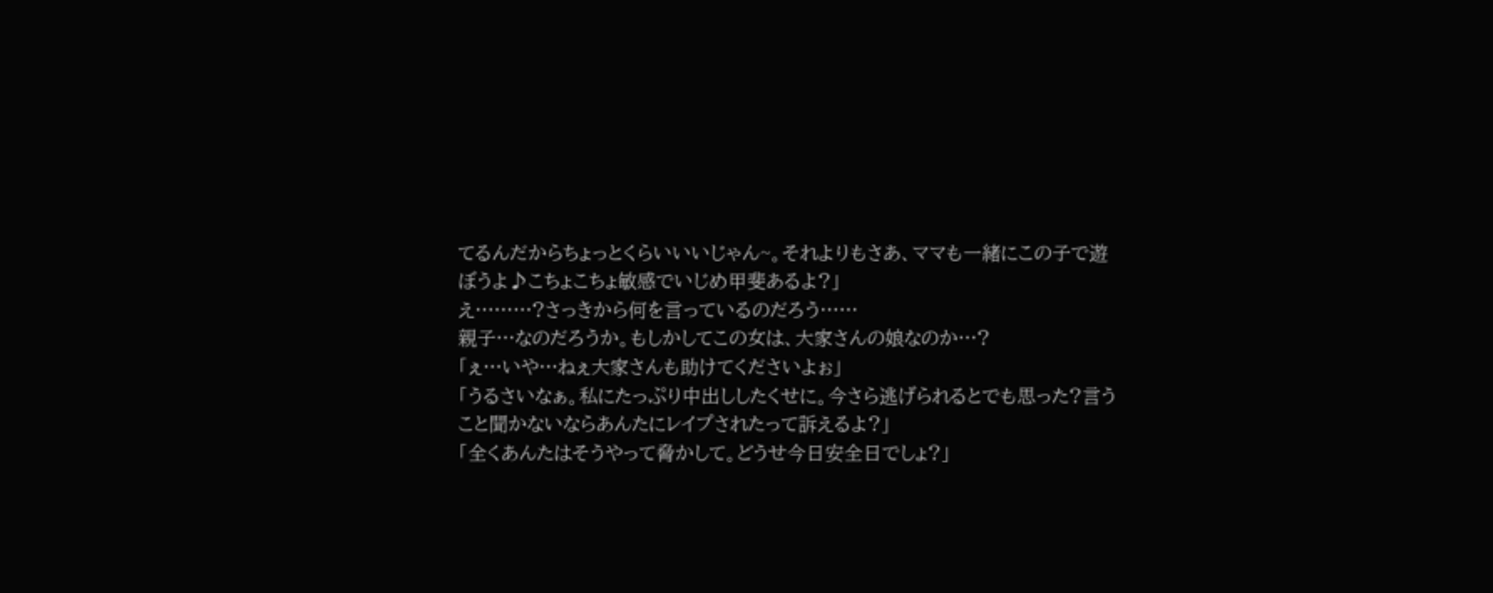てるんだからちょっとくらいいいじゃん~。それよりもさあ、ママも一緒にこの子で遊ぼうよ♪こちょこちょ敏感でいじめ甲斐あるよ?」
え………?さっきから何を言っているのだろう……
親子…なのだろうか。もしかしてこの女は、大家さんの娘なのか…?
「ぇ…いや…ねぇ大家さんも助けてくださいよぉ」
「うるさいなぁ。私にたっぷり中出ししたくせに。今さら逃げられるとでも思った?言うこと聞かないならあんたにレイプされたって訴えるよ?」
「全くあんたはそうやって脅かして。どうせ今日安全日でしょ?」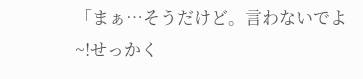「まぁ…そうだけど。言わないでよ~!せっかく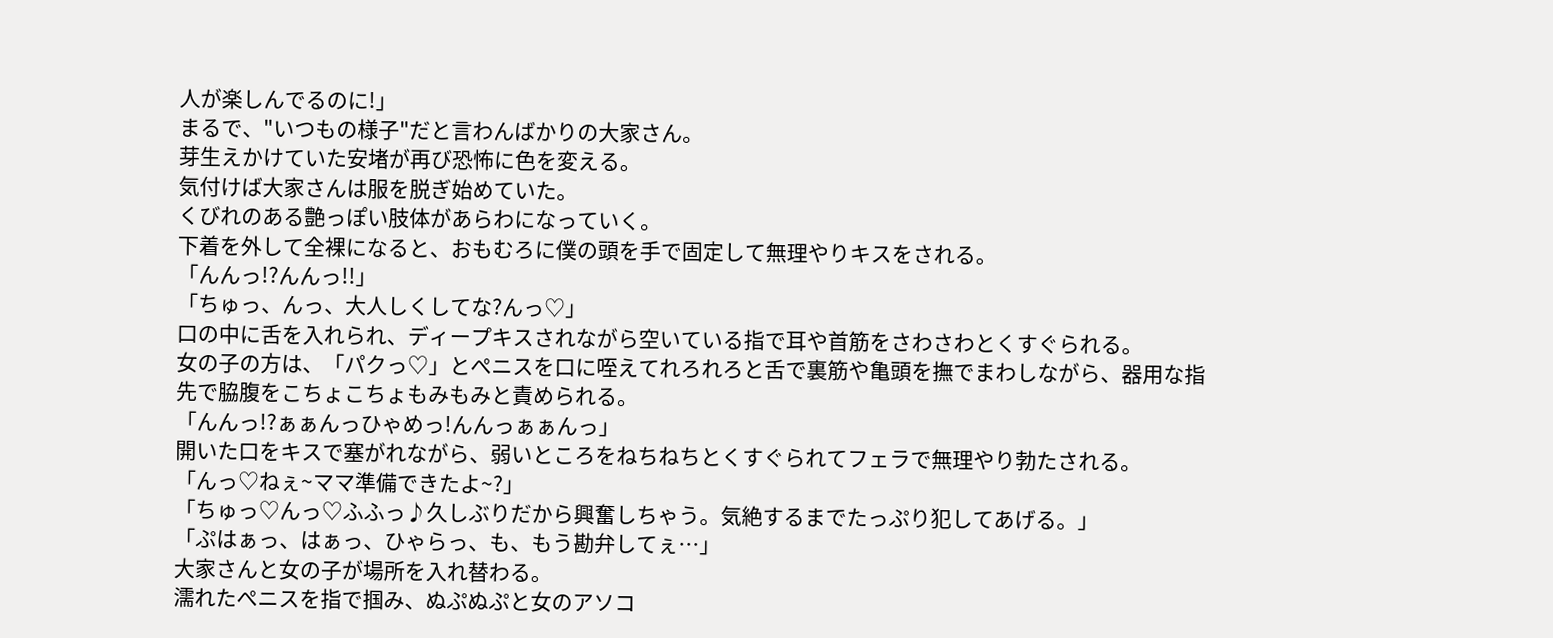人が楽しんでるのに!」
まるで、"いつもの様子"だと言わんばかりの大家さん。
芽生えかけていた安堵が再び恐怖に色を変える。
気付けば大家さんは服を脱ぎ始めていた。
くびれのある艶っぽい肢体があらわになっていく。
下着を外して全裸になると、おもむろに僕の頭を手で固定して無理やりキスをされる。
「んんっ!?んんっ!!」
「ちゅっ、んっ、大人しくしてな?んっ♡」
口の中に舌を入れられ、ディープキスされながら空いている指で耳や首筋をさわさわとくすぐられる。
女の子の方は、「パクっ♡」とぺニスを口に咥えてれろれろと舌で裏筋や亀頭を撫でまわしながら、器用な指先で脇腹をこちょこちょもみもみと責められる。
「んんっ!?ぁぁんっひゃめっ!んんっぁぁんっ」
開いた口をキスで塞がれながら、弱いところをねちねちとくすぐられてフェラで無理やり勃たされる。
「んっ♡ねぇ~ママ準備できたよ~?」
「ちゅっ♡んっ♡ふふっ♪久しぶりだから興奮しちゃう。気絶するまでたっぷり犯してあげる。」
「ぷはぁっ、はぁっ、ひゃらっ、も、もう勘弁してぇ…」
大家さんと女の子が場所を入れ替わる。
濡れたぺニスを指で掴み、ぬぷぬぷと女のアソコ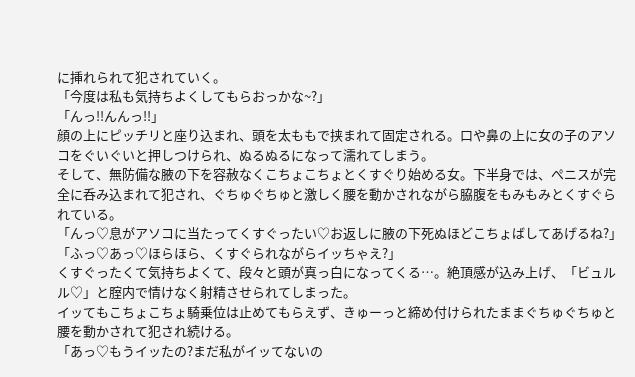に挿れられて犯されていく。
「今度は私も気持ちよくしてもらおっかな~?」
「んっ!!んんっ!!」
顔の上にピッチリと座り込まれ、頭を太ももで挟まれて固定される。口や鼻の上に女の子のアソコをぐいぐいと押しつけられ、ぬるぬるになって濡れてしまう。
そして、無防備な腋の下を容赦なくこちょこちょとくすぐり始める女。下半身では、ぺニスが完全に呑み込まれて犯され、ぐちゅぐちゅと激しく腰を動かされながら脇腹をもみもみとくすぐられている。
「んっ♡息がアソコに当たってくすぐったい♡お返しに腋の下死ぬほどこちょばしてあげるね?」
「ふっ♡あっ♡ほらほら、くすぐられながらイッちゃえ?」
くすぐったくて気持ちよくて、段々と頭が真っ白になってくる…。絶頂感が込み上げ、「ビュルル♡」と腟内で情けなく射精させられてしまった。
イッてもこちょこちょ騎乗位は止めてもらえず、きゅーっと締め付けられたままぐちゅぐちゅと腰を動かされて犯され続ける。
「あっ♡もうイッたの?まだ私がイッてないの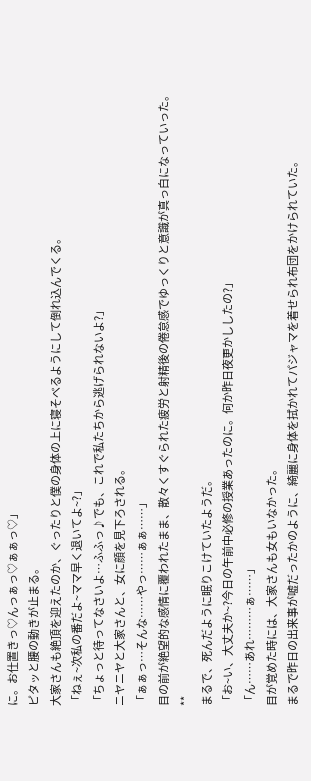に。お仕置きっ♡んっぁっ♡ぁぁっ♡」
ピタッと腰の動きが止まる。
大家さんも絶頂を迎えたのか、ぐったりと僕の身体の上に寝そべるようにして倒れ込んでくる。
「ねぇ~次私の番だよ~ママ早く退いてよ~?」
「ちょっと待ってなさいよ…ふふっ♪でも、これで私たちから逃げられないよ?」
ニヤニヤと大家さんと、女に顔を見下ろされる。
「ぁぁっ…そんな……やっ……ぁぁ……」
目の前が絶望的な感情に覆われたまま、散々くすぐられた疲労と射精後の倦怠感でゆっくりと意識が真っ白になっていった。
**
まるで、死んだように眠りこけていたようだ。
「お~い、大丈夫か~?今日の午前中必修の授業あったのに。何か昨日夜更かししたの?」
「ん……あれ………ぁ……」
目が覚めた時には、大家さんも女もいなかった。
まるで昨日の出来事が嘘だったかのように、綺麗に身体を拭かれてパジャマを着せられ布団をかけられていた。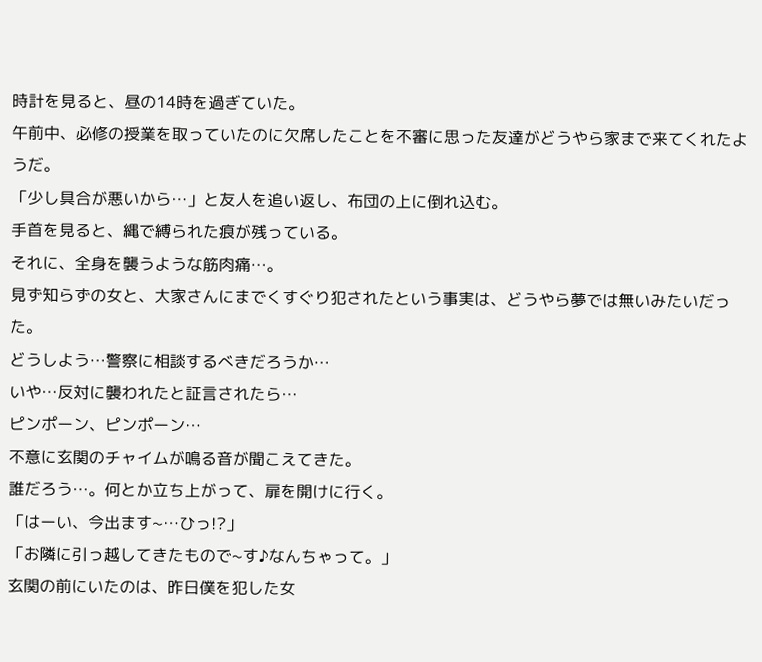時計を見ると、昼の14時を過ぎていた。
午前中、必修の授業を取っていたのに欠席したことを不審に思った友達がどうやら家まで来てくれたようだ。
「少し具合が悪いから…」と友人を追い返し、布団の上に倒れ込む。
手首を見ると、縄で縛られた痕が残っている。
それに、全身を襲うような筋肉痛…。
見ず知らずの女と、大家さんにまでくすぐり犯されたという事実は、どうやら夢では無いみたいだった。
どうしよう…警察に相談するべきだろうか…
いや…反対に襲われたと証言されたら…
ピンポーン、ピンポーン…
不意に玄関のチャイムが鳴る音が聞こえてきた。
誰だろう…。何とか立ち上がって、扉を開けに行く。
「はーい、今出ます~…ひっ!?」
「お隣に引っ越してきたもので~す♪なんちゃって。」
玄関の前にいたのは、昨日僕を犯した女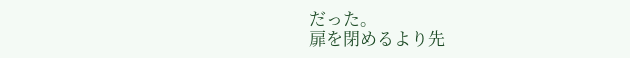だった。
扉を閉めるより先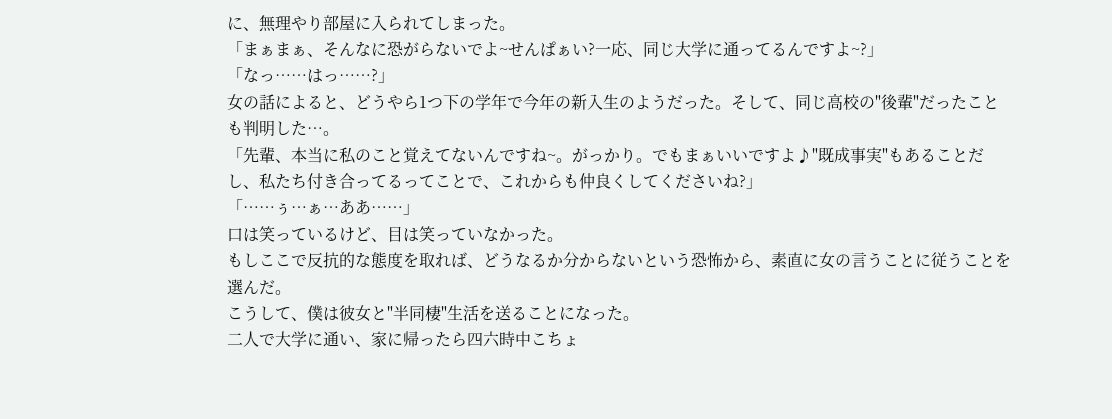に、無理やり部屋に入られてしまった。
「まぁまぁ、そんなに恐がらないでよ~せんぱぁい?一応、同じ大学に通ってるんですよ~?」
「なっ……はっ……?」
女の話によると、どうやら1つ下の学年で今年の新入生のようだった。そして、同じ高校の"後輩"だったことも判明した…。
「先輩、本当に私のこと覚えてないんですね~。がっかり。でもまぁいいですよ♪"既成事実"もあることだし、私たち付き合ってるってことで、これからも仲良くしてくださいね?」
「……ぅ…ぁ…ああ……」
口は笑っているけど、目は笑っていなかった。
もしここで反抗的な態度を取れば、どうなるか分からないという恐怖から、素直に女の言うことに従うことを選んだ。
こうして、僕は彼女と"半同棲"生活を送ることになった。
二人で大学に通い、家に帰ったら四六時中こちょ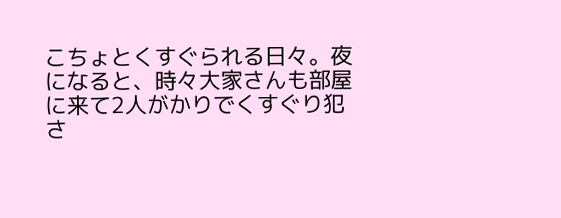こちょとくすぐられる日々。夜になると、時々大家さんも部屋に来て2人がかりでくすぐり犯さ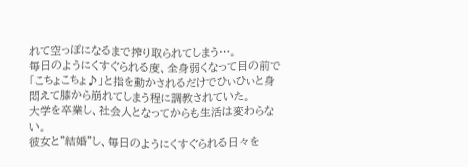れて空っぽになるまで搾り取られてしまう…。
毎日のようにくすぐられる度、全身弱くなって目の前で「こちょこちょ♪」と指を動かされるだけでひぃひぃと身悶えて膝から崩れてしまう程に調教されていた。
大学を卒業し、社会人となってからも生活は変わらない。
彼女と"結婚"し、毎日のようにくすぐられる日々を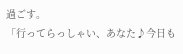過ごす。
「行ってらっしゃい、あなた♪今日も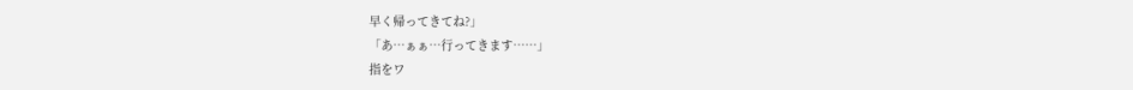早く帰ってきてね?」
「あ…ぁぁ…行ってきます……」
指をワ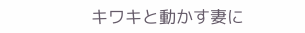キワキと動かす妻に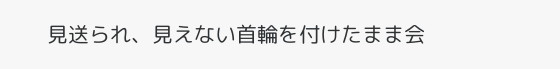見送られ、見えない首輪を付けたまま会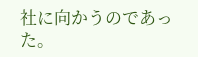社に向かうのであった。